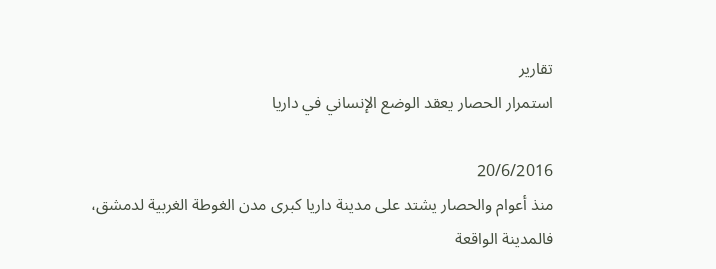تقارير
استمرار الحصار يعقد الوضع الإنساني في داريا

20/6/2016
منذ أعوام والحصار يشتد علی مدينة داريا کبری مدن الغوطة الغربية لدمشق، فالمدينة الواقعة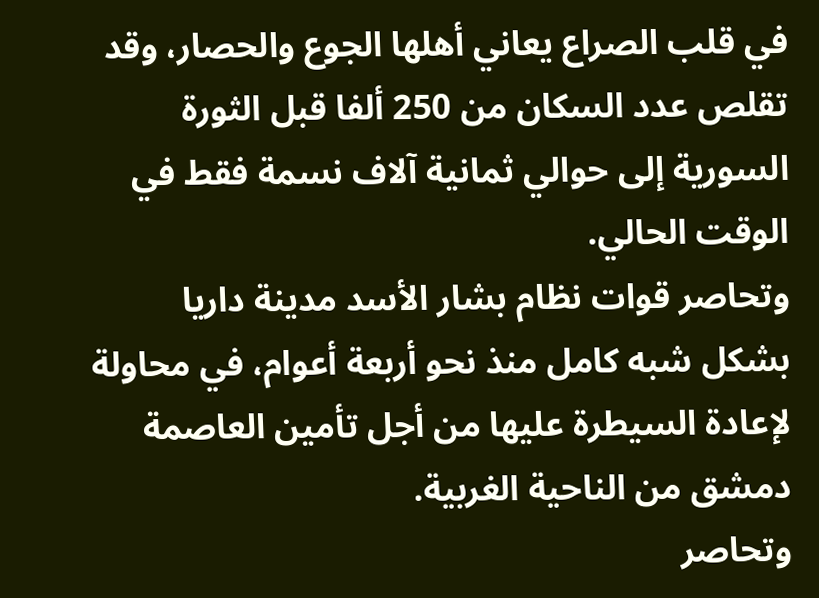في قلب الصراع يعاني أهلها الجوع والحصار، وقد تقلص عدد السکان من 250 ألفا قبل الثورة السورية إلی حوالي ثمانية آلاف نسمة فقط في الوقت الحالي.
وتحاصر قوات نظام بشار الأسد مدينة داريا بشکل شبه کامل منذ نحو أربعة أعوام، في محاولة لإعادة السيطرة عليها من أجل تأمين العاصمة دمشق من الناحية الغربية.
وتحاصر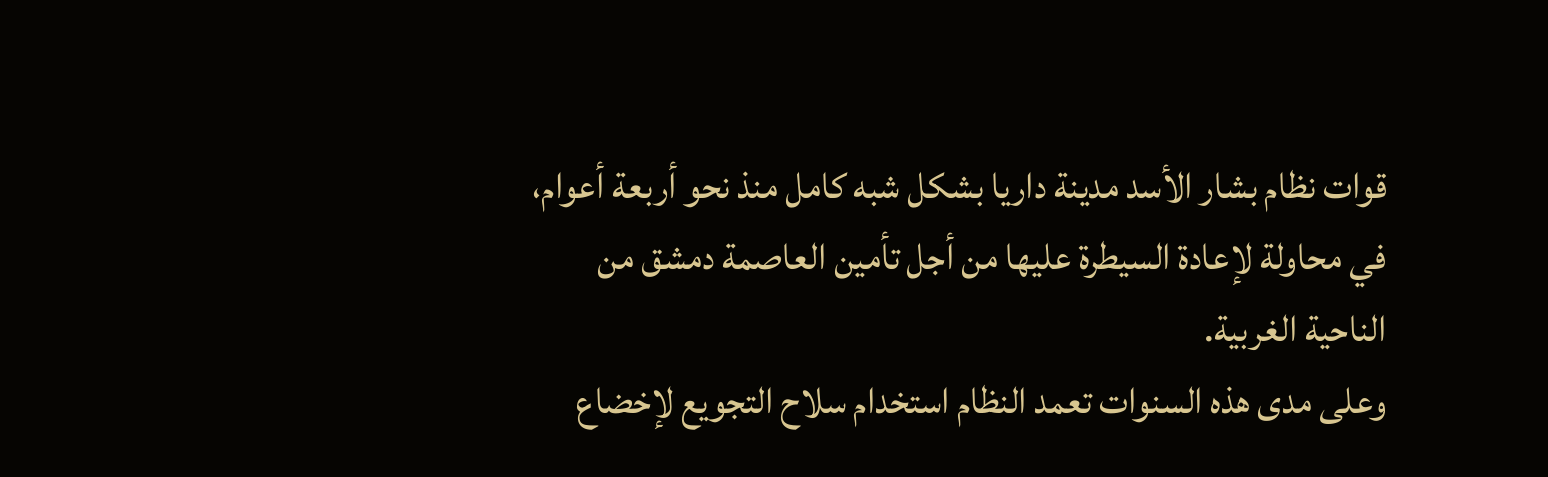قوات نظام بشار الأسد مدينة داريا بشکل شبه کامل منذ نحو أربعة أعوام، في محاولة لإعادة السيطرة عليها من أجل تأمين العاصمة دمشق من الناحية الغربية.
وعلی مدی هذه السنوات تعمد النظام استخدام سلاح التجويع لإخضاع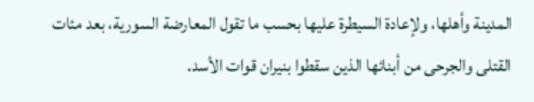المدينة وأهلها، ولإعادة السيطرة عليها بحسب ما تقول المعارضة السورية، بعد مئات القتلی والجرحی من أبنائها الذين سقطوا بنيران قوات الأسد.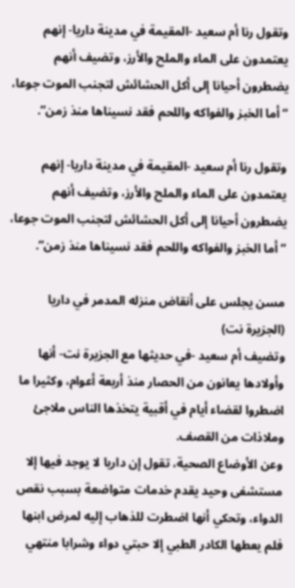وتقول رنا أم سعيد -المقيمة في مدينة داريا- إنهم يعتمدون علی الماء والملح والأرز، وتضيف أنهم يضطرون أحيانا إلی أکل الحشائش لتجنب الموت جوعا، “أما الخبز والفواکه واللحم فقد نسيناها منذ زمن”.

وتقول رنا أم سعيد -المقيمة في مدينة داريا- إنهم يعتمدون علی الماء والملح والأرز، وتضيف أنهم يضطرون أحيانا إلی أکل الحشائش لتجنب الموت جوعا، “أما الخبز والفواکه واللحم فقد نسيناها منذ زمن”.

مسن يجلس علی أنقاض منزله المدمر في داريا (الجزيرة نت)
وتضيف أم سعيد -في حديثها مع الجزيرة نت- أنها وأولادها يعانون من الحصار منذ أربعة أعوام، وکثيرا ما اضطروا لقضاء أيام في أقبية يتخذها الناس ملاجئ وملاذات من القصف.
وعن الأوضاع الصحية، تقول إن داريا لا يوجد فيها إلا مستشفی وحيد يقدم خدمات متواضعة بسبب نقص الدواء، وتحکي أنها اضطرت للذهاب إليه لمرض ابنها فلم يعطها الکادر الطبي إلا حبتي دواء وشرابا منتهي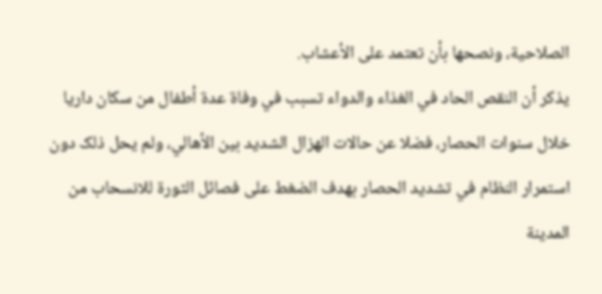الصلاحية، ونصحها بأن تعتمد علی الأعشاب.
يذکر أن النقص الحاد في الغذاء والدواء تسبب في وفاة عدة أطفال من سکان داريا خلال سنوات الحصار، فضلا عن حالات الهزال الشديد بين الأهالي، ولم يحل ذلک دون استمرار النظام في تشديد الحصار بهدف الضغط علی فصائل الثورة للانسحاب من المدينة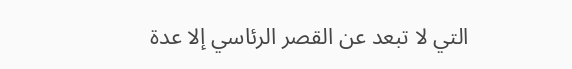التي لا تبعد عن القصر الرئاسي إلا عدة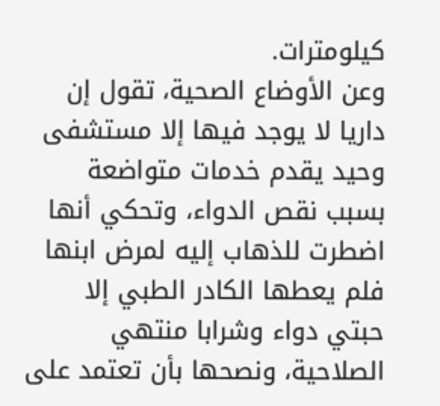کيلومترات.
وعن الأوضاع الصحية، تقول إن داريا لا يوجد فيها إلا مستشفی وحيد يقدم خدمات متواضعة بسبب نقص الدواء، وتحکي أنها اضطرت للذهاب إليه لمرض ابنها فلم يعطها الکادر الطبي إلا حبتي دواء وشرابا منتهي الصلاحية، ونصحها بأن تعتمد علی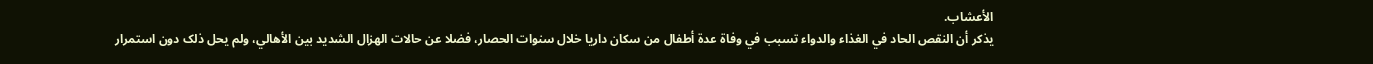الأعشاب.
يذکر أن النقص الحاد في الغذاء والدواء تسبب في وفاة عدة أطفال من سکان داريا خلال سنوات الحصار، فضلا عن حالات الهزال الشديد بين الأهالي، ولم يحل ذلک دون استمرار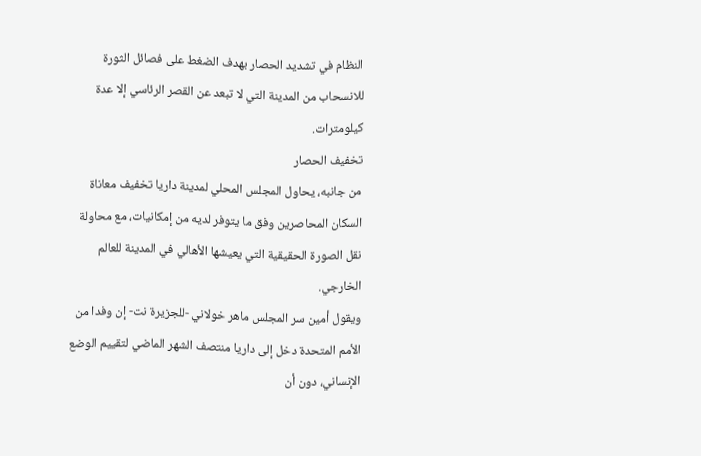النظام في تشديد الحصار بهدف الضغط علی فصائل الثورة للانسحاب من المدينة التي لا تبعد عن القصر الرئاسي إلا عدة کيلومترات.
تخفيف الحصار
من جانبه، يحاول المجلس المحلي لمدينة داريا تخفيف معاناة السکان المحاصرين وفق ما يتوفر لديه من إمکانيات، مع محاولة نقل الصورة الحقيقية التي يعيشها الأهالي في المدينة للعالم الخارجي.
ويقول أمين سر المجلس ماهر خولاني -للجزيرة نت- إن وفدا من الأمم المتحدة دخل إلی داريا منتصف الشهر الماضي لتقييم الوضع الإنساني، دون أن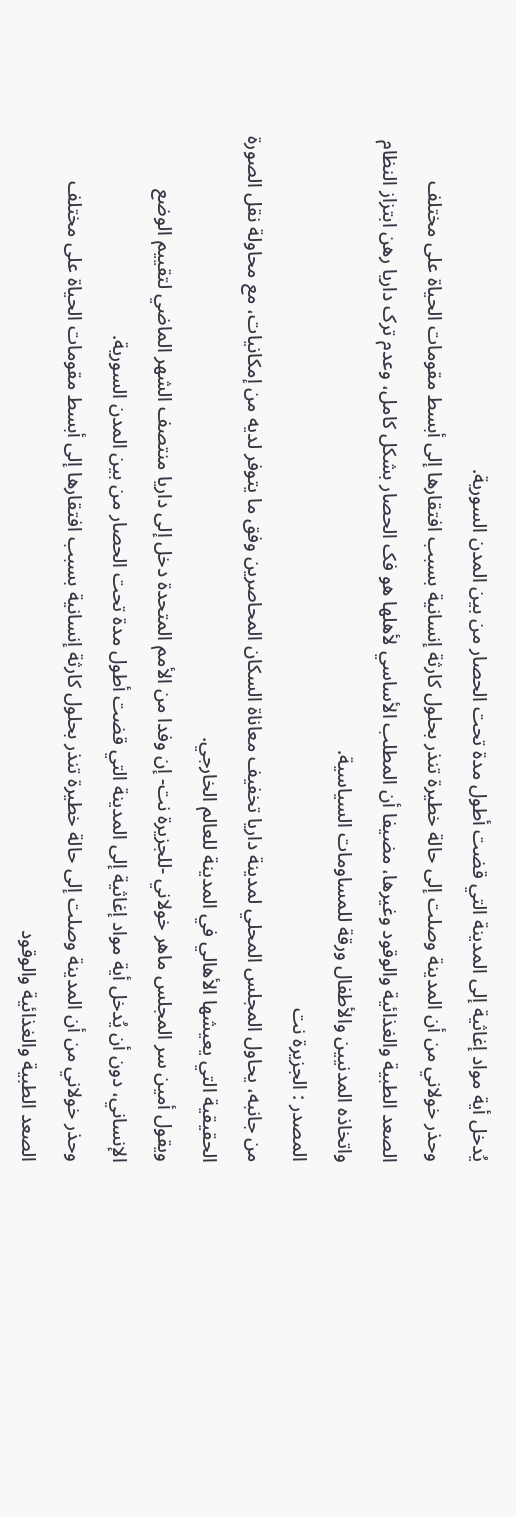يُدخل أية مواد إغاثية إلی المدينة التي قضت أطول مدة تحت الحصار من بين المدن السورية.
وحذر خولاني من أن المدينة وصلت إلی حالة خطيرة تنذر بحلول کارثة إنسانية بسبب افتقارها إلی أبسط مقومات الحياة علی مختلف الصعد الطبية والغذائية والوقود وغيرها، مضيفا أن المطلب الأساسي لأهلها هو فک الحصار بشکل کامل، وعدم ترک داريا رهن ابتزاز النظام واتخاذه المدنيين والأطفال ورقة للمساومات السياسية.
المصدر : الجزيرة نت
من جانبه، يحاول المجلس المحلي لمدينة داريا تخفيف معاناة السکان المحاصرين وفق ما يتوفر لديه من إمکانيات، مع محاولة نقل الصورة الحقيقية التي يعيشها الأهالي في المدينة للعالم الخارجي.
ويقول أمين سر المجلس ماهر خولاني -للجزيرة نت- إن وفدا من الأمم المتحدة دخل إلی داريا منتصف الشهر الماضي لتقييم الوضع الإنساني، دون أن يُدخل أية مواد إغاثية إلی المدينة التي قضت أطول مدة تحت الحصار من بين المدن السورية.
وحذر خولاني من أن المدينة وصلت إلی حالة خطيرة تنذر بحلول کارثة إنسانية بسبب افتقارها إلی أبسط مقومات الحياة علی مختلف الصعد الطبية والغذائية والوقود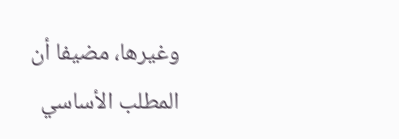وغيرها، مضيفا أن المطلب الأساسي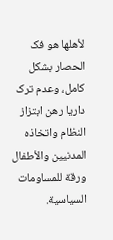لأهلها هو فک الحصار بشکل کامل، وعدم ترک داريا رهن ابتزاز النظام واتخاذه المدنيين والأطفال ورقة للمساومات السياسية.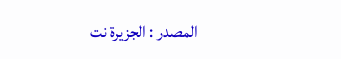المصدر : الجزيرة نت